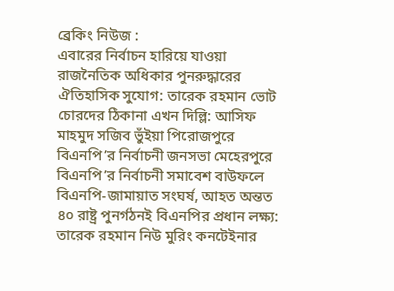ব্রেকিং নিউজ :
এবারের নির্বাচন হারিয়ে যাওয়া রাজনৈতিক অধিকার পুনরুদ্ধারের ঐতিহাসিক সুযোগ: তারেক রহমান ভোট চোরদের ঠিকানা এখন দিল্লি: আসিফ মাহমুদ সজিব ভুঁইয়া পিরোজপুরে বিএনপি’র নির্বাচনী জনসভা মেহেরপুরে বিএনপি’র নির্বাচনী সমাবেশ বাউফলে বিএনপি-জামায়াত সংঘর্ষ, আহত অন্তত ৪০ রাষ্ট্র পুনর্গঠনই বিএনপির প্রধান লক্ষ্য: তারেক রহমান নিউ মুরিং কনটেইনার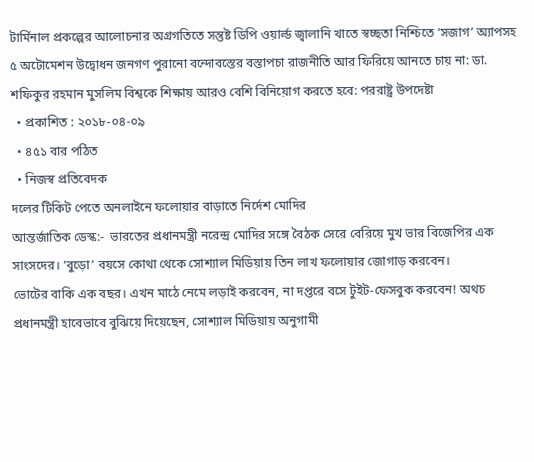টার্মিনাল প্রকল্পের আলোচনার অগ্রগতিতে সন্তুষ্ট ডিপি ওয়ার্ল্ড জ্বালানি খাতে স্বচ্ছতা নিশ্চিতে ‘সজাগ’ অ্যাপসহ ৫ অটোমেশন উদ্বোধন জনগণ পুরানো বন্দোবস্তের বস্তাপচা রাজনীতি আর ফিরিয়ে আনতে চায় না: ডা. শফিকুর রহমান মুসলিম বিশ্বকে শিক্ষায় আরও বেশি বিনিয়োগ করতে হবে: পররাষ্ট্র উপদেষ্টা
  • প্রকাশিত : ২০১৮-০৪-০৯
  • ৪৫১ বার পঠিত
  • নিজস্ব প্রতিবেদক
দলের টিকিট পেতে অনলাইনে ফলোয়ার বাড়াতে নির্দেশ মোদির
আন্তর্জাতিক ডেস্ক:-  ভারতের প্রধানমন্ত্রী নরেন্দ্র মোদির সঙ্গে বৈঠক সেরে বেরিয়ে মুখ ভার বিজেপির এক সাংসদের। ‘বুড়ো’ বয়সে কোথা থেকে সোশ্যাল মিডিয়ায় তিন লাখ ফলোয়ার জোগাড় করবেন।
ভোটের বাকি এক বছর। এখন মাঠে নেমে লড়াই করবেন, না দপ্তরে বসে টুইট-ফেসবুক করবেন! অথচ প্রধানমন্ত্রী হাবেভাবে বুঝিয়ে দিয়েছেন, সোশ্যাল মিডিয়ায় অনুগামী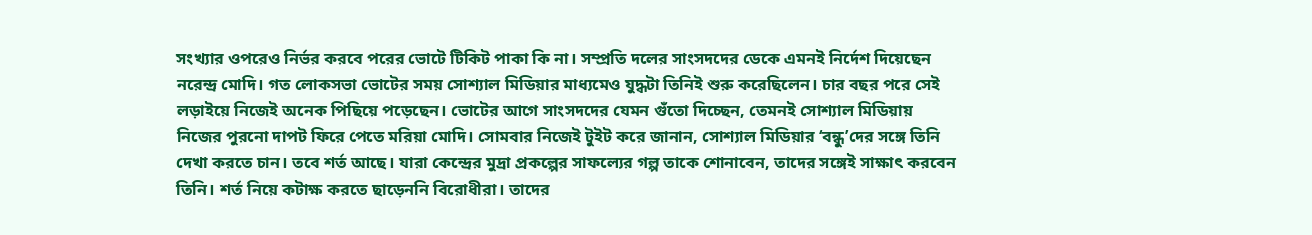সংখ্যার ওপরেও নির্ভর করবে পরের ভোটে টিকিট পাকা কি না। সম্প্রতি দলের সাংসদদের ডেকে এমনই নির্দেশ দিয়েছেন নরেন্দ্র মোদি। গত লোকসভা ভোটের সময় সোশ্যাল মিডিয়ার মাধ্যমেও যুদ্ধটা তিনিই শুরু করেছিলেন। চার বছর পরে সেই লড়াইয়ে নিজেই অনেক পিছিয়ে পড়েছেন। ভোটের আগে সাংসদদের যেমন গুঁতো দিচ্ছেন, তেমনই সোশ্যাল মিডিয়ায় নিজের পুরনো দাপট ফিরে পেতে মরিয়া মোদি। সোমবার নিজেই টুইট করে জানান, সোশ্যাল মিডিয়ার ‘বন্ধু’দের সঙ্গে তিনি দেখা করতে চান। তবে শর্ত আছে। যারা কেন্দ্রের মুদ্রা প্রকল্পের সাফল্যের গল্প তাকে শোনাবেন, তাদের সঙ্গেই সাক্ষাৎ করবেন তিনি। শর্ত নিয়ে কটাক্ষ করতে ছাড়েননি বিরোধীরা। তাদের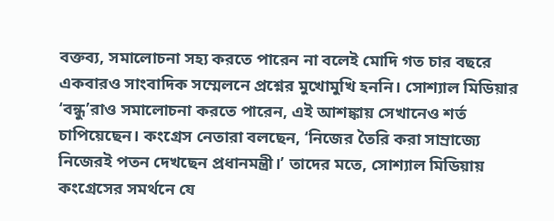বক্তব্য, সমালোচনা সহ্য করতে পারেন না বলেই মোদি গত চার বছরে একবারও সাংবাদিক সম্মেলনে প্রশ্নের মুখোমুখি হননি। সোশ্যাল মিডিয়ার ‘বন্ধু’রাও সমালোচনা করতে পারেন, এই আশঙ্কায় সেখানেও শর্ত চাপিয়েছেন। কংগ্রেস নেতারা বলছেন, ‘নিজের তৈরি করা সাম্রাজ্যে নিজেরই পতন দেখছেন প্রধানমন্ত্রী।’ তাদের মতে, সোশ্যাল মিডিয়ায় কংগ্রেসের সমর্থনে যে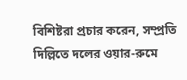বিশিষ্টরা প্রচার করেন, সম্প্রতি দিল্লিতে দলের ওয়ার-রুমে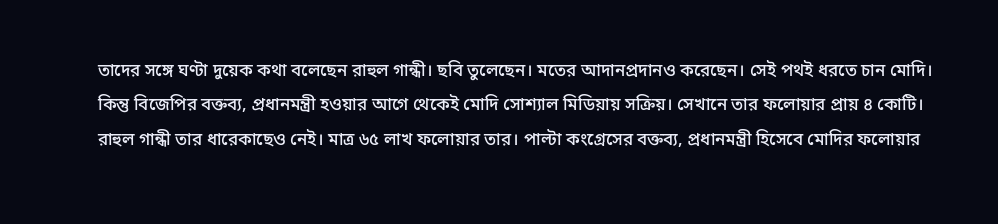তাদের সঙ্গে ঘণ্টা দুয়েক কথা বলেছেন রাহুল গান্ধী। ছবি তুলেছেন। মতের আদানপ্রদানও করেছেন। সেই পথই ধরতে চান মোদি। কিন্তু বিজেপির বক্তব্য, প্রধানমন্ত্রী হওয়ার আগে থেকেই মোদি সোশ্যাল মিডিয়ায় সক্রিয়। সেখানে তার ফলোয়ার প্রায় ৪ কোটি। রাহুল গান্ধী তার ধারেকাছেও নেই। মাত্র ৬৫ লাখ ফলোয়ার তার। পাল্টা কংগ্রেসের বক্তব্য, প্রধানমন্ত্রী হিসেবে মোদির ফলোয়ার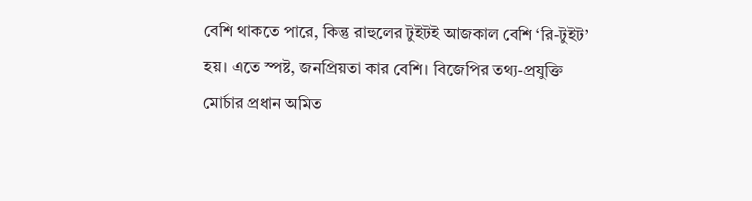বেশি থাকতে পারে, কিন্তু রাহুলের টুইটই আজকাল বেশি ‘রি-টুইট’ হয়। এতে স্পষ্ট, জনপ্রিয়তা কার বেশি। বিজেপির তথ্য-প্রযুক্তি মোর্চার প্রধান অমিত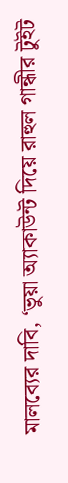মালব্যের দাবি, ‘ভুয়া অ্যাকাউন্ট দিয়ে রাহুল গান্ধীর টুইট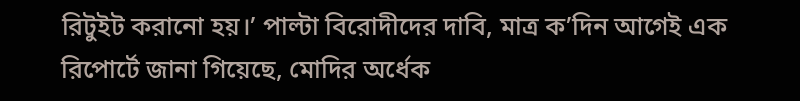রিটুইট করানো হয়।’ পাল্টা বিরোদীদের দাবি, মাত্র ক’দিন আগেই এক রিপোর্টে জানা গিয়েছে, মোদির অর্ধেক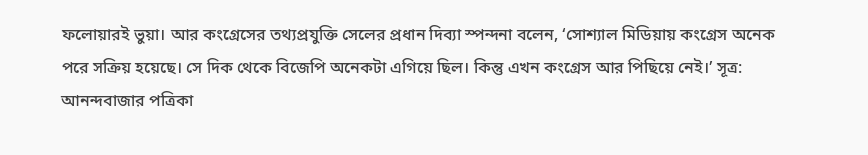ফলোয়ারই ভুয়া। আর কংগ্রেসের তথ্যপ্রযুক্তি সেলের প্রধান দিব্যা স্পন্দনা বলেন, ‘সোশ্যাল মিডিয়ায় কংগ্রেস অনেক পরে সক্রিয় হয়েছে। সে দিক থেকে বিজেপি অনেকটা এগিয়ে ছিল। কিন্তু এখন কংগ্রেস আর পিছিয়ে নেই।’ সূত্র: আনন্দবাজার পত্রিকা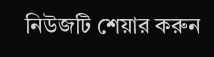নিউজটি শেয়ার করুন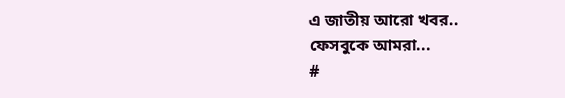এ জাতীয় আরো খবর..
ফেসবুকে আমরা...
#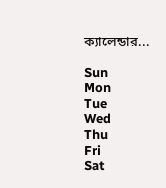ক্যালেন্ডার...

Sun
Mon
Tue
Wed
Thu
Fri
Sat